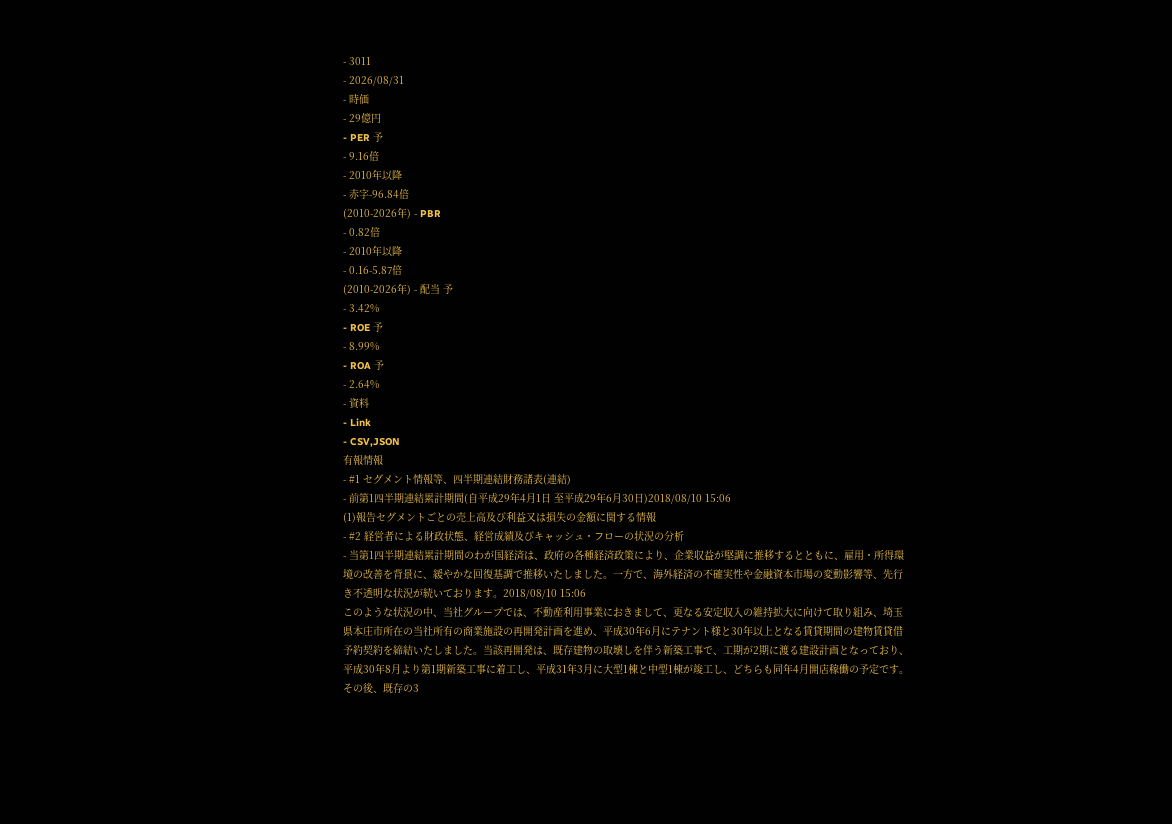- 3011
- 2026/08/31
- 時価
- 29億円
- PER 予
- 9.16倍
- 2010年以降
- 赤字-96.84倍
(2010-2026年) - PBR
- 0.82倍
- 2010年以降
- 0.16-5.87倍
(2010-2026年) - 配当 予
- 3.42%
- ROE 予
- 8.99%
- ROA 予
- 2.64%
- 資料
- Link
- CSV,JSON
有報情報
- #1 セグメント情報等、四半期連結財務諸表(連結)
- 前第1四半期連結累計期間(自平成29年4月1日 至平成29年6月30日)2018/08/10 15:06
(1)報告セグメントごとの売上高及び利益又は損失の金額に関する情報
- #2 経営者による財政状態、経営成績及びキャッシュ・フローの状況の分析
- 当第1四半期連結累計期間のわが国経済は、政府の各種経済政策により、企業収益が堅調に推移するとともに、雇用・所得環境の改善を背景に、緩やかな回復基調で推移いたしました。一方で、海外経済の不確実性や金融資本市場の変動影響等、先行き不透明な状況が続いております。2018/08/10 15:06
このような状況の中、当社グループでは、不動産利用事業におきまして、更なる安定収入の維持拡大に向けて取り組み、埼玉県本庄市所在の当社所有の商業施設の再開発計画を進め、平成30年6月にテナント様と30年以上となる賃貸期間の建物賃貸借予約契約を締結いたしました。当該再開発は、既存建物の取壊しを伴う新築工事で、工期が2期に渡る建設計画となっており、平成30年8月より第1期新築工事に着工し、平成31年3月に大型1棟と中型1棟が竣工し、どちらも同年4月開店稼働の予定です。その後、既存の3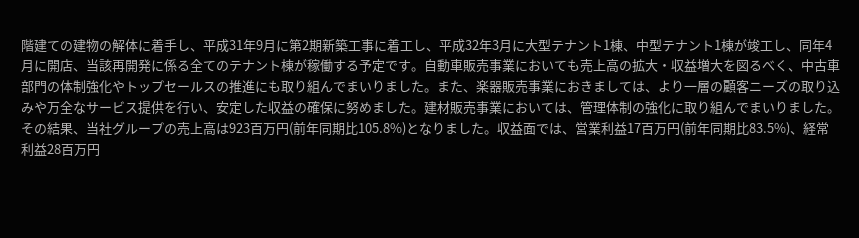階建ての建物の解体に着手し、平成31年9月に第2期新築工事に着工し、平成32年3月に大型テナント1棟、中型テナント1棟が竣工し、同年4月に開店、当該再開発に係る全てのテナント棟が稼働する予定です。自動車販売事業においても売上高の拡大・収益増大を図るべく、中古車部門の体制強化やトップセールスの推進にも取り組んでまいりました。また、楽器販売事業におきましては、より一層の顧客ニーズの取り込みや万全なサービス提供を行い、安定した収益の確保に努めました。建材販売事業においては、管理体制の強化に取り組んでまいりました。
その結果、当社グループの売上高は923百万円(前年同期比105.8%)となりました。収益面では、営業利益17百万円(前年同期比83.5%)、経常利益28百万円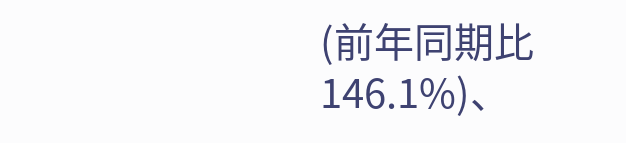(前年同期比146.1%)、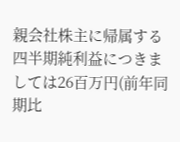親会社株主に帰属する四半期純利益につきましては26百万円(前年同期比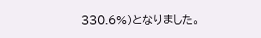330.6%)となりました。